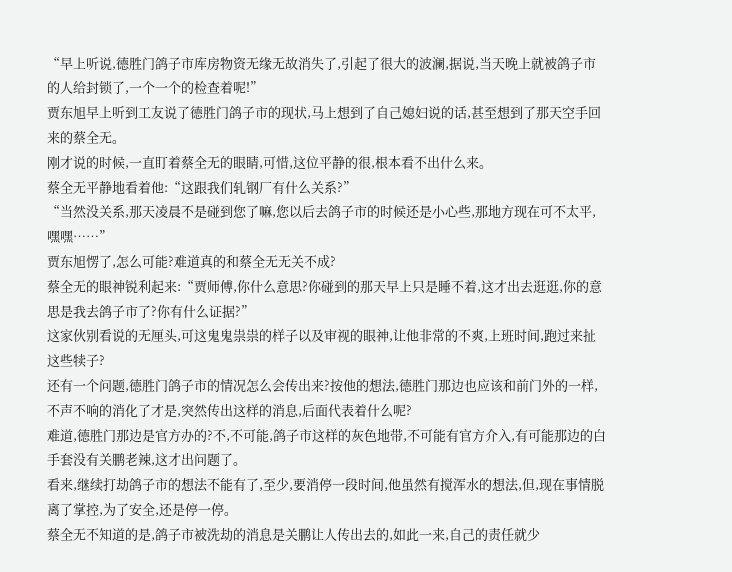“早上听说,德胜门鸽子市库房物资无缘无故消失了,引起了很大的波澜,据说,当天晚上就被鸽子市的人给封锁了,一个一个的检查着呢!”
贾东旭早上听到工友说了德胜门鸽子市的现状,马上想到了自己媳妇说的话,甚至想到了那天空手回来的蔡全无。
刚才说的时候,一直盯着蔡全无的眼睛,可惜,这位平静的很,根本看不出什么来。
蔡全无平静地看着他:“这跟我们轧钢厂有什么关系?”
“当然没关系,那天凌晨不是碰到您了嘛,您以后去鸽子市的时候还是小心些,那地方现在可不太平,嘿嘿……”
贾东旭愣了,怎么可能?难道真的和蔡全无无关不成?
蔡全无的眼神锐利起来:“贾师傅,你什么意思?你碰到的那天早上只是睡不着,这才出去逛逛,你的意思是我去鸽子市了?你有什么证据?”
这家伙别看说的无厘头,可这鬼鬼祟祟的样子以及审视的眼神,让他非常的不爽,上班时间,跑过来扯这些犊子?
还有一个问题,德胜门鸽子市的情况怎么会传出来?按他的想法,德胜门那边也应该和前门外的一样,不声不响的消化了才是,突然传出这样的消息,后面代表着什么呢?
难道,德胜门那边是官方办的?不,不可能,鸽子市这样的灰色地带,不可能有官方介入,有可能那边的白手套没有关鹏老辣,这才出问题了。
看来,继续打劫鸽子市的想法不能有了,至少,要消停一段时间,他虽然有搅浑水的想法,但,现在事情脱离了掌控,为了安全,还是停一停。
蔡全无不知道的是,鸽子市被洗劫的消息是关鹏让人传出去的,如此一来,自己的责任就少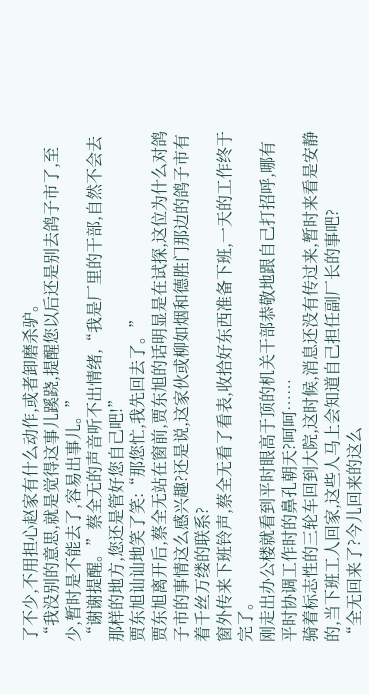了不少,不用担心赵家有什么动作,或者卸磨杀驴。
“我没别的意思,就是觉得这事儿蹊跷,提醒您以后还是别去鸽子市了,至少,暂时是不能去了,容易出事儿。”
“谢谢提醒。”蔡全无的声音听不出情绪,“我是厂里的干部,自然不会去那样的地方,您还是管好您自己吧!”
贾东旭讪讪地笑了笑:“那您忙,我先回去了。”
贾东旭离开后,蔡全无站在窗前,贾东旭的话明显是在试探,这位为什么对鸽子市的事情这么感兴趣?还是说,这家伙或柳如烟和德胜门那边的鸽子市有着千丝万缕的联系?
窗外传来下班铃声,蔡全无看了看表,收拾好东西准备下班,一天的工作终于完了。
刚走出办公楼就看到平时眼高于顶的机关干部恭敬地跟自己打招呼,哪有平时协调工作时的鼻孔朝天?呵呵……
骑着标志性的三轮车回到大院,这时候,消息还没有传过来,暂时来看是安静的,当下班工人回家,这些人马上会知道自己担任副厂长的事吧?
“全无回来了?今儿回来的这么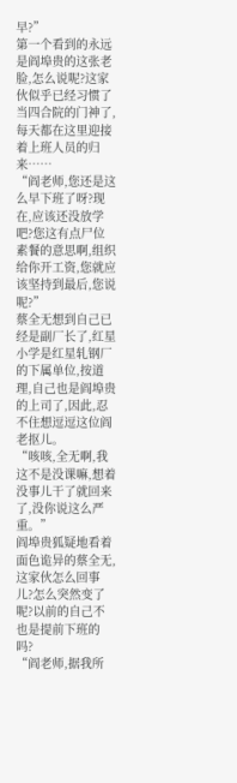早?”
第一个看到的永远是阎埠贵的这张老脸,怎么说呢?这家伙似乎已经习惯了当四合院的门神了,每天都在这里迎接着上班人员的归来……
“阎老师,您还是这么早下班了呀?现在,应该还没放学吧?您这有点尸位素餐的意思啊,组织给你开工资,您就应该坚持到最后,您说呢?”
蔡全无想到自己已经是副厂长了,红星小学是红星轧钢厂的下属单位,按道理,自己也是阎埠贵的上司了,因此,忍不住想逗逗这位阎老抠儿。
“咳咳,全无啊,我这不是没课嘛,想着没事儿干了就回来了,没你说这么严重。”
阎埠贵狐疑地看着面色诡异的蔡全无,这家伙怎么回事儿?怎么突然变了呢?以前的自己不也是提前下班的吗?
“阎老师,据我所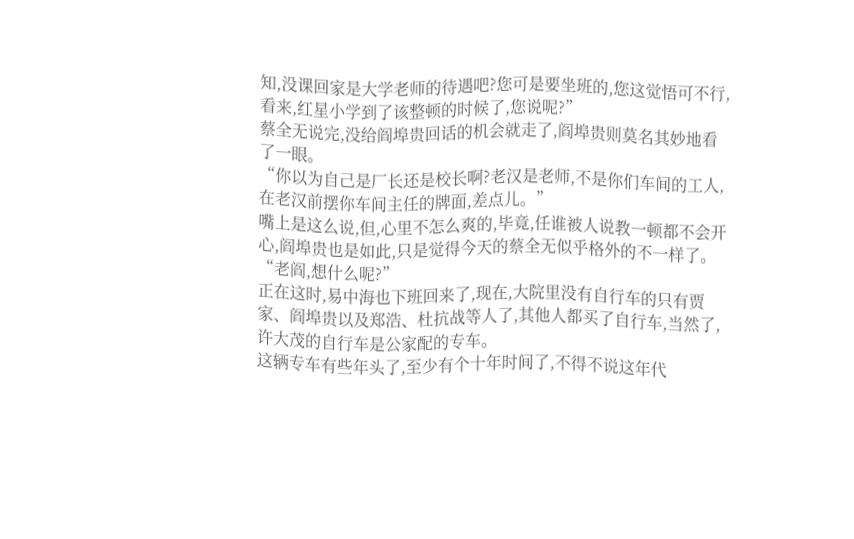知,没课回家是大学老师的待遇吧?您可是要坐班的,您这觉悟可不行,看来,红星小学到了该整顿的时候了,您说呢?”
蔡全无说完,没给阎埠贵回话的机会就走了,阎埠贵则莫名其妙地看了一眼。
“你以为自己是厂长还是校长啊?老汉是老师,不是你们车间的工人,在老汉前摆你车间主任的牌面,差点儿。”
嘴上是这么说,但,心里不怎么爽的,毕竟,任谁被人说教一顿都不会开心,阎埠贵也是如此,只是觉得今天的蔡全无似乎格外的不一样了。
“老阎,想什么呢?”
正在这时,易中海也下班回来了,现在,大院里没有自行车的只有贾家、阎埠贵以及郑浩、杜抗战等人了,其他人都买了自行车,当然了,许大茂的自行车是公家配的专车。
这辆专车有些年头了,至少有个十年时间了,不得不说这年代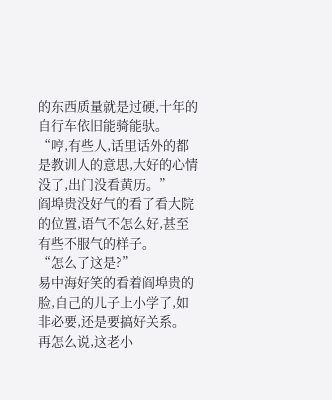的东西质量就是过硬,十年的自行车依旧能骑能驮。
“哼,有些人,话里话外的都是教训人的意思,大好的心情没了,出门没看黄历。”
阎埠贵没好气的看了看大院的位置,语气不怎么好,甚至有些不服气的样子。
“怎么了这是?”
易中海好笑的看着阎埠贵的脸,自己的儿子上小学了,如非必要,还是要搞好关系。
再怎么说,这老小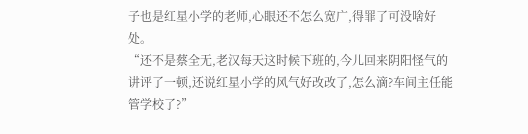子也是红星小学的老师,心眼还不怎么宽广,得罪了可没啥好处。
“还不是蔡全无,老汉每天这时候下班的,今儿回来阴阳怪气的讲评了一顿,还说红星小学的风气好改改了,怎么滴?车间主任能管学校了?”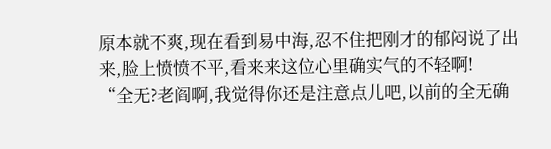原本就不爽,现在看到易中海,忍不住把刚才的郁闷说了出来,脸上愤愤不平,看来来这位心里确实气的不轻啊!
“全无?老阎啊,我觉得你还是注意点儿吧,以前的全无确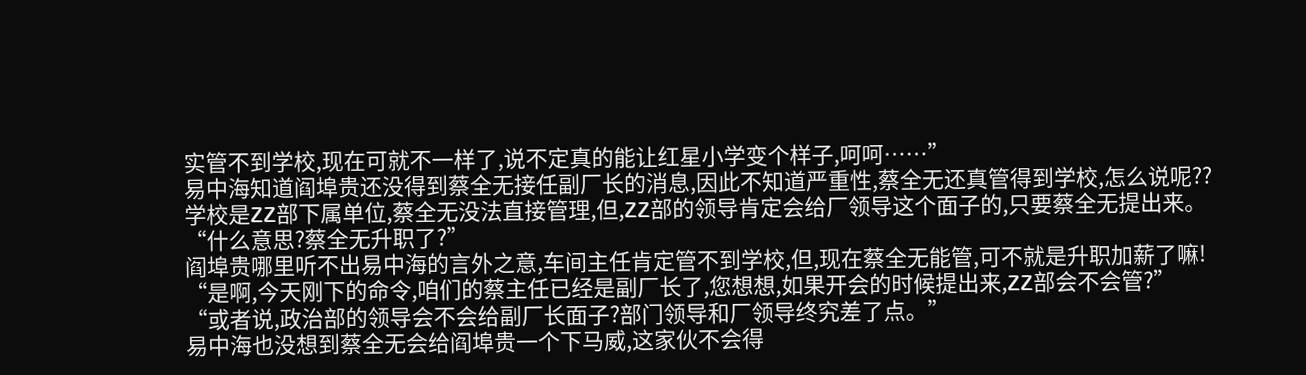实管不到学校,现在可就不一样了,说不定真的能让红星小学变个样子,呵呵……”
易中海知道阎埠贵还没得到蔡全无接任副厂长的消息,因此不知道严重性,蔡全无还真管得到学校,怎么说呢??
学校是ZZ部下属单位,蔡全无没法直接管理,但,ZZ部的领导肯定会给厂领导这个面子的,只要蔡全无提出来。
“什么意思?蔡全无升职了?”
阎埠贵哪里听不出易中海的言外之意,车间主任肯定管不到学校,但,现在蔡全无能管,可不就是升职加薪了嘛!
“是啊,今天刚下的命令,咱们的蔡主任已经是副厂长了,您想想,如果开会的时候提出来,ZZ部会不会管?”
“或者说,政治部的领导会不会给副厂长面子?部门领导和厂领导终究差了点。”
易中海也没想到蔡全无会给阎埠贵一个下马威,这家伙不会得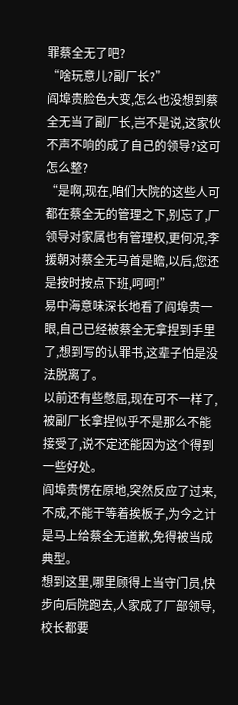罪蔡全无了吧?
“啥玩意儿?副厂长?”
阎埠贵脸色大变,怎么也没想到蔡全无当了副厂长,岂不是说,这家伙不声不响的成了自己的领导?这可怎么整?
“是啊,现在,咱们大院的这些人可都在蔡全无的管理之下,别忘了,厂领导对家属也有管理权,更何况,李援朝对蔡全无马首是瞻,以后,您还是按时按点下班,呵呵!”
易中海意味深长地看了阎埠贵一眼,自己已经被蔡全无拿捏到手里了,想到写的认罪书,这辈子怕是没法脱离了。
以前还有些憋屈,现在可不一样了,被副厂长拿捏似乎不是那么不能接受了,说不定还能因为这个得到一些好处。
阎埠贵愣在原地,突然反应了过来,不成,不能干等着挨板子,为今之计是马上给蔡全无道歉,免得被当成典型。
想到这里,哪里顾得上当守门员,快步向后院跑去,人家成了厂部领导,校长都要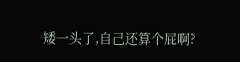矮一头了,自己还算个屁啊?